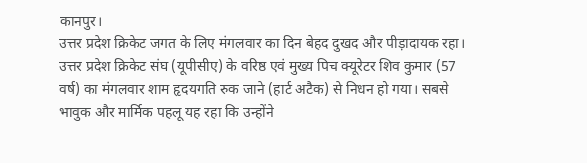कानपुर।
उत्तर प्रदेश क्रिकेट जगत के लिए मंगलवार का दिन बेहद दुखद और पीड़ादायक रहा। उत्तर प्रदेश क्रिकेट संघ (यूपीसीए) के वरिष्ठ एवं मुख्य पिच क्यूरेटर शिव कुमार (57 वर्ष) का मंगलवार शाम हृदयगति रुक जाने (हार्ट अटैक) से निधन हो गया। सबसे भावुक और मार्मिक पहलू यह रहा कि उन्होंने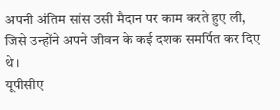अपनी अंतिम सांस उसी मैदान पर काम करते हुए ली, जिसे उन्होंने अपने जीवन के कई दशक समर्पित कर दिए थे।
यूपीसीए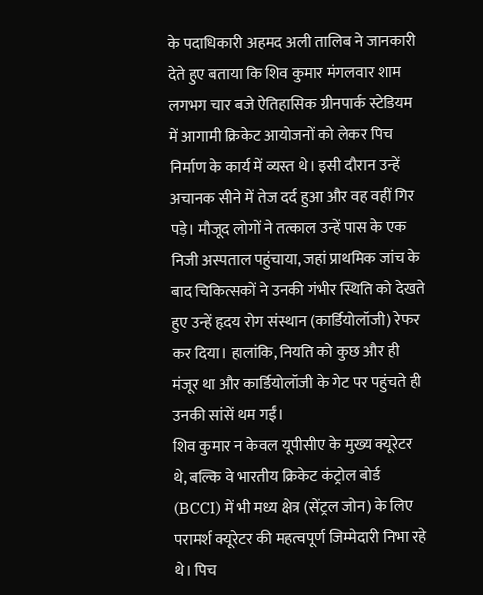के पदाधिकारी अहमद अली तालिब ने जानकारी देते हुए बताया कि शिव कुमार मंगलवार शाम लगभग चार बजे ऐतिहासिक ग्रीनपार्क स्टेडियम में आगामी क्रिकेट आयोजनों को लेकर पिच निर्माण के कार्य में व्यस्त थे। इसी दौरान उन्हें अचानक सीने में तेज दर्द हुआ और वह वहीं गिर पड़े। मौजूद लोगों ने तत्काल उन्हें पास के एक निजी अस्पताल पहुंचाया, जहां प्राथमिक जांच के बाद चिकित्सकों ने उनकी गंभीर स्थिति को देखते हुए उन्हें हृदय रोग संस्थान (कार्डियोलॉजी) रेफर कर दिया। हालांकि, नियति को कुछ और ही मंजूर था और कार्डियोलॉजी के गेट पर पहुंचते ही उनकी सांसें थम गईं।
शिव कुमार न केवल यूपीसीए के मुख्य क्यूरेटर थे, बल्कि वे भारतीय क्रिकेट कंट्रोल बोर्ड (BCCI) में भी मध्य क्षेत्र (सेंट्रल जोन) के लिए परामर्श क्यूरेटर की महत्वपूर्ण जिम्मेदारी निभा रहे थे। पिच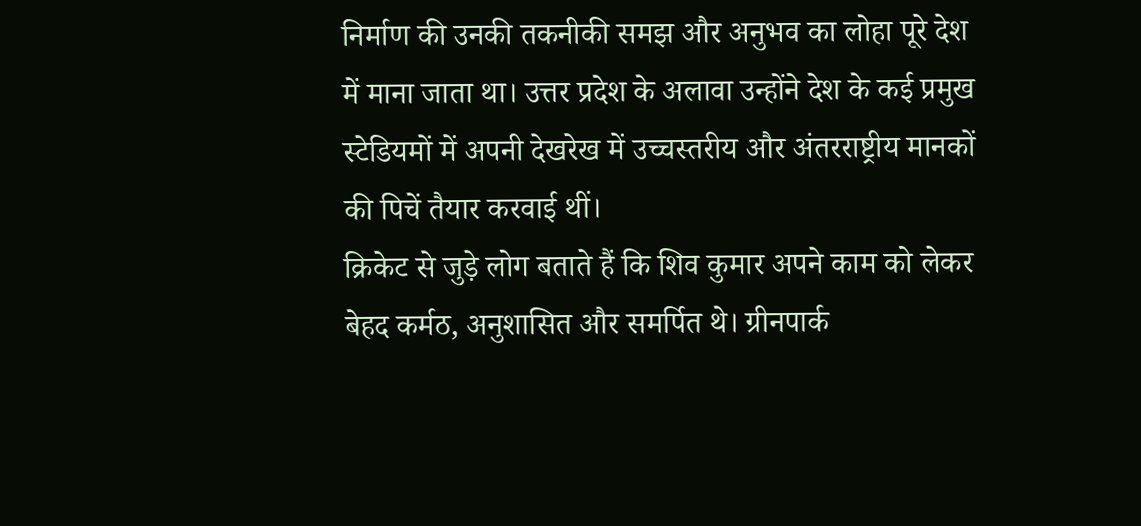निर्माण की उनकी तकनीकी समझ और अनुभव का लोहा पूरे देश में माना जाता था। उत्तर प्रदेश के अलावा उन्होंने देश के कई प्रमुख स्टेडियमों में अपनी देखरेख में उच्चस्तरीय और अंतरराष्ट्रीय मानकों की पिचें तैयार करवाई थीं।
क्रिकेट से जुड़े लोग बताते हैं कि शिव कुमार अपने काम को लेकर बेहद कर्मठ, अनुशासित और समर्पित थे। ग्रीनपार्क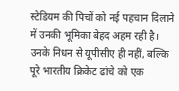स्टेडियम की पिचों को नई पहचान दिलाने में उनकी भूमिका बेहद अहम रही है। उनके निधन से यूपीसीए ही नहीं, बल्कि पूरे भारतीय क्रिकेट ढांचे को एक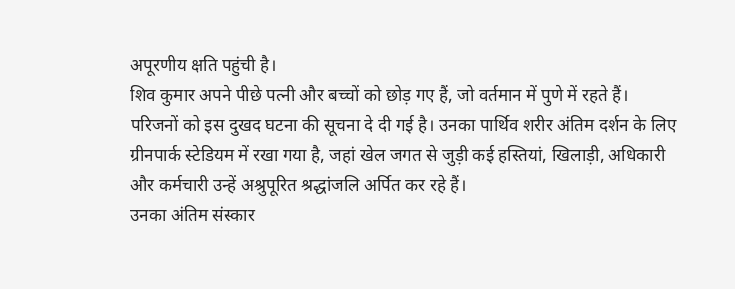अपूरणीय क्षति पहुंची है।
शिव कुमार अपने पीछे पत्नी और बच्चों को छोड़ गए हैं, जो वर्तमान में पुणे में रहते हैं। परिजनों को इस दुखद घटना की सूचना दे दी गई है। उनका पार्थिव शरीर अंतिम दर्शन के लिए ग्रीनपार्क स्टेडियम में रखा गया है, जहां खेल जगत से जुड़ी कई हस्तियां, खिलाड़ी, अधिकारी और कर्मचारी उन्हें अश्रुपूरित श्रद्धांजलि अर्पित कर रहे हैं।
उनका अंतिम संस्कार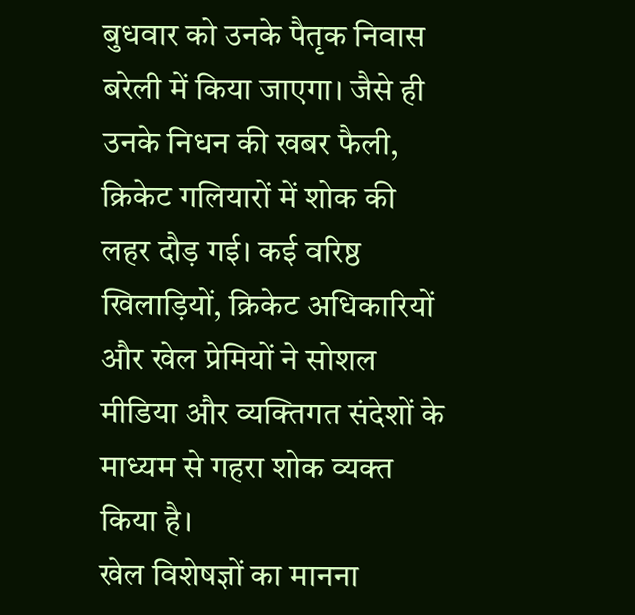बुधवार को उनके पैतृक निवास बरेली में किया जाएगा। जैसे ही उनके निधन की खबर फैली, क्रिकेट गलियारों में शोक की लहर दौड़ गई। कई वरिष्ठ खिलाड़ियों, क्रिकेट अधिकारियों और खेल प्रेमियों ने सोशल मीडिया और व्यक्तिगत संदेशों के माध्यम से गहरा शोक व्यक्त किया है।
खेल विशेषज्ञों का मानना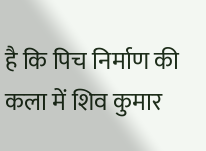है कि पिच निर्माण की कला में शिव कुमार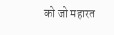को जो महारत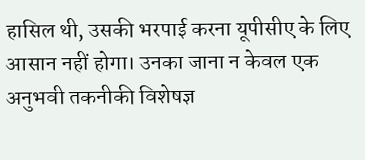हासिल थी, उसकी भरपाई करना यूपीसीए के लिए आसान नहीं होगा। उनका जाना न केवल एक अनुभवी तकनीकी विशेषज्ञ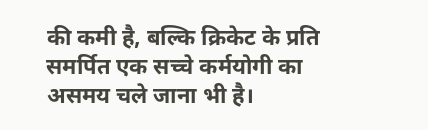की कमी है, बल्कि क्रिकेट के प्रति समर्पित एक सच्चे कर्मयोगी का असमय चले जाना भी है।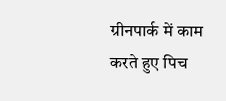ग्रीनपार्क में काम करते हुए पिच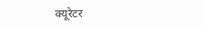क्यूरेटर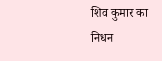शिव कुमार का निधन